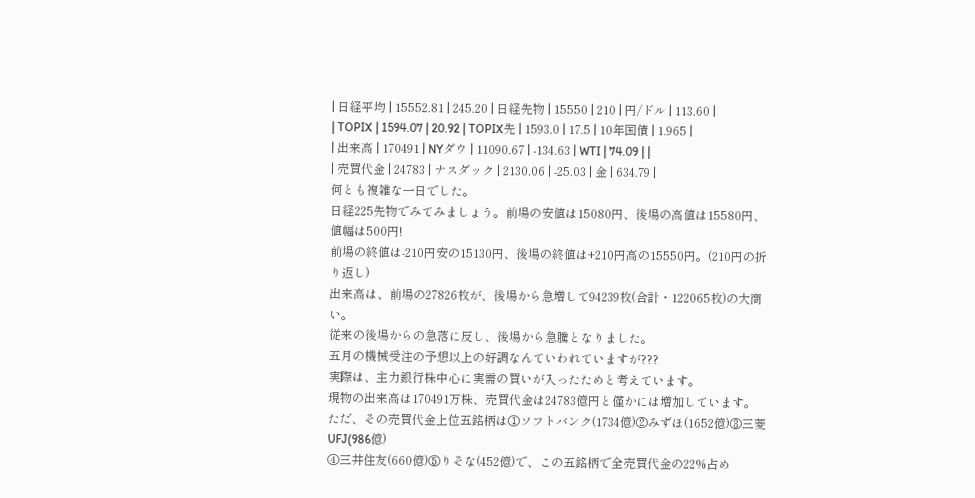| 日経平均 | 15552.81 | 245.20 | 日経先物 | 15550 | 210 | 円/ドル | 113.60 |
| TOPIX | 1594.07 | 20.92 | TOPIX先 | 1593.0 | 17.5 | 10年国債 | 1.965 |
| 出来高 | 170491 | NYダウ | 11090.67 | -134.63 | WTI | 74.09 | |
| 売買代金 | 24783 | ナスダック | 2130.06 | -25.03 | 金 | 634.79 |
何とも複雑な一日でした。
日経225先物でみてみましょう。前場の安値は15080円、後場の高値は15580円、値幅は500円!
前場の終値は-210円安の15130円、後場の終値は+210円高の15550円。(210円の折り返し)
出来高は、前場の27826枚が、後場から急増して94239枚(合計・122065枚)の大商い。
従来の後場からの急落に反し、後場から急騰となりました。
五月の機械受注の予想以上の好調なんていわれていますが???
実際は、主力銀行株中心に実需の買いが入ったためと考えています。
現物の出来高は170491万株、売買代金は24783億円と僅かには増加しています。
ただ、その売買代金上位五銘柄は①ソフトバンク(1734億)②みずほ(1652億)③三菱UFJ(986億)
④三井住友(660億)⑤りそな(452億)で、この五銘柄で全売買代金の22%占め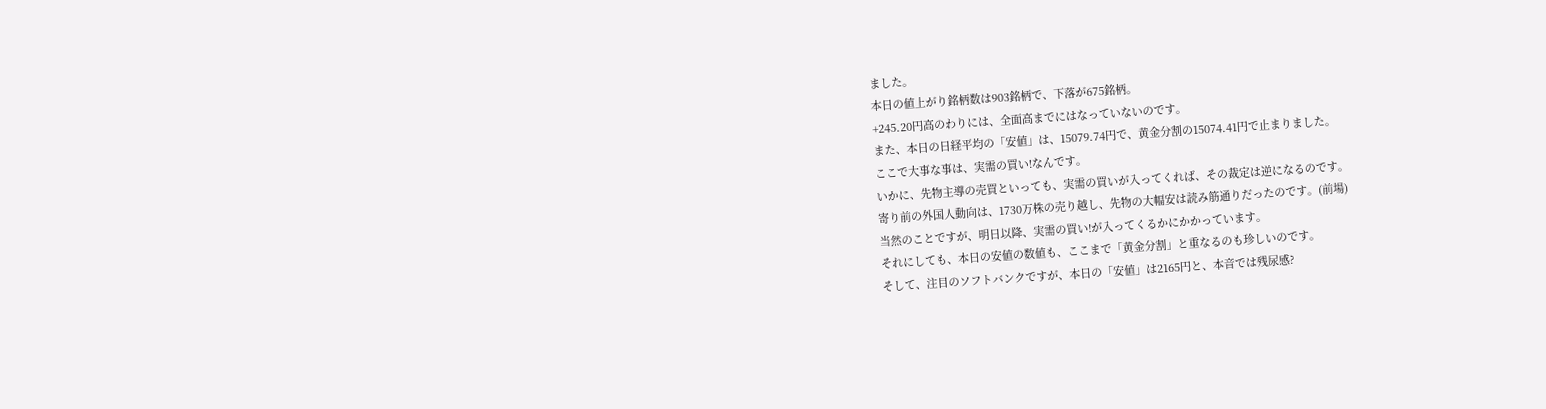ました。
本日の値上がり銘柄数は903銘柄で、下落が675銘柄。
+245.20円高のわりには、全面高までにはなっていないのです。
また、本日の日経平均の「安値」は、15079.74円で、黄金分割の15074.41円で止まりました。
ここで大事な事は、実需の買い!なんです。
いかに、先物主導の売買といっても、実需の買いが入ってくれば、その裁定は逆になるのです。
寄り前の外国人動向は、1730万株の売り越し、先物の大幅安は読み筋通りだったのです。(前場)
当然のことですが、明日以降、実需の買い!が入ってくるかにかかっています。
それにしても、本日の安値の数値も、ここまで「黄金分割」と重なるのも珍しいのです。
そして、注目のソフトバンクですが、本日の「安値」は2165円と、本音では残尿感?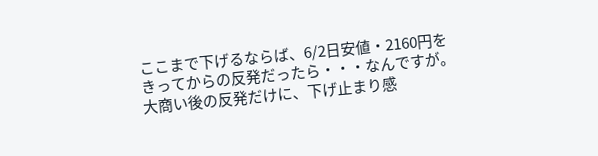ここまで下げるならば、6/2日安値・2160円をきってからの反発だったら・・・なんですが。
大商い後の反発だけに、下げ止まり感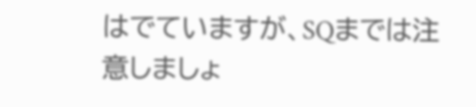はでていますが、SQまでは注意しましょ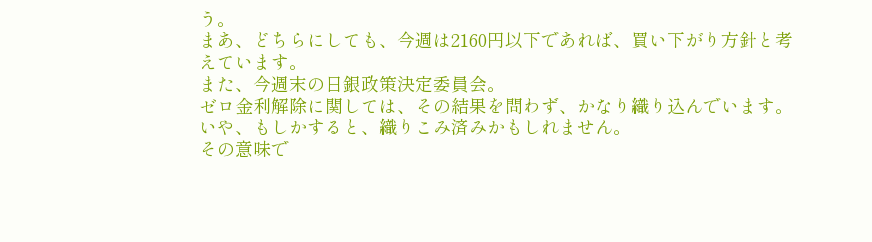う。
まあ、どちらにしても、今週は2160円以下であれば、買い下がり方針と考えています。
また、今週末の日銀政策決定委員会。
ゼロ金利解除に関しては、その結果を問わず、かなり織り込んでいます。
いや、もしかすると、織りこみ済みかもしれません。
その意味で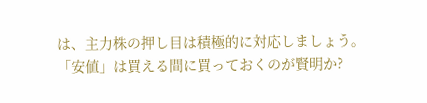は、主力株の押し目は積極的に対応しましょう。
「安値」は買える間に買っておくのが賢明か?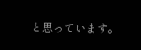と思っています。